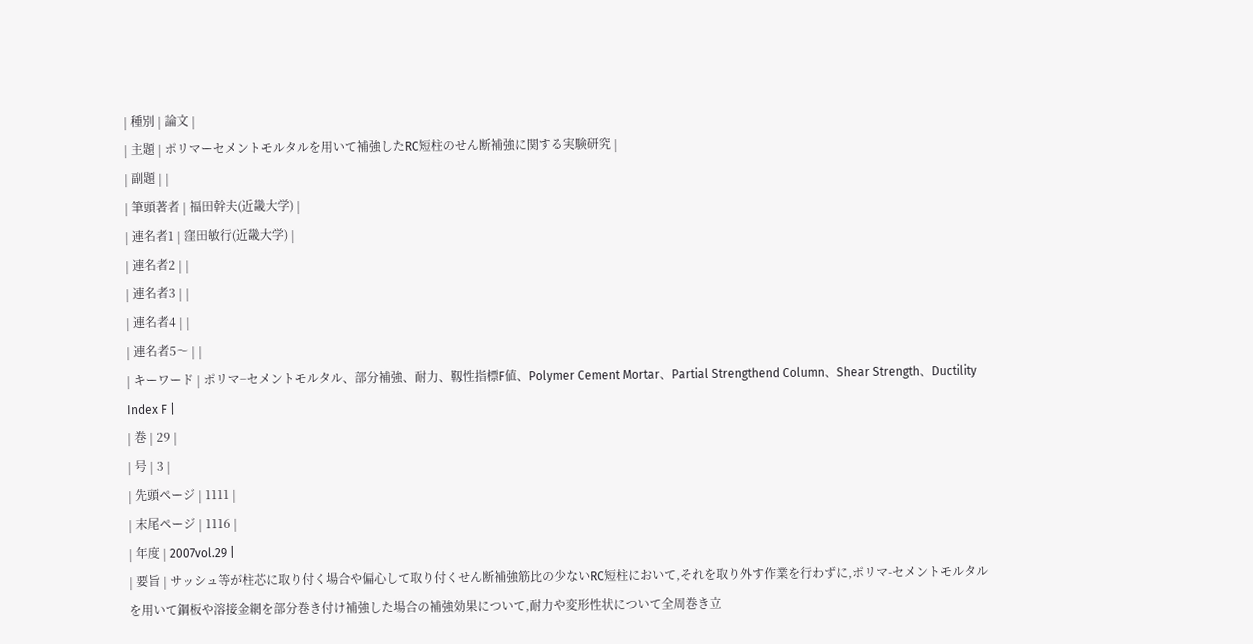| 種別 | 論文 |
| 主題 | ポリマーセメントモルタルを用いて補強したRC短柱のせん断補強に関する実験研究 |
| 副題 | |
| 筆頭著者 | 福田幹夫(近畿大学) |
| 連名者1 | 窪田敏行(近畿大学) |
| 連名者2 | |
| 連名者3 | |
| 連名者4 | |
| 連名者5〜 | |
| キーワード | ポリマ−セメントモルタル、部分補強、耐力、靱性指標F値、Polymer Cement Mortar、Partial Strengthend Column、Shear Strength、Ductility Index F |
| 巻 | 29 |
| 号 | 3 |
| 先頭ページ | 1111 |
| 末尾ページ | 1116 |
| 年度 | 2007vol.29 |
| 要旨 | サッシュ等が柱芯に取り付く場合や偏心して取り付くせん断補強筋比の少ないRC短柱において,それを取り外す作業を行わずに,ポリマ-セメントモルタルを用いて鋼板や溶接金網を部分巻き付け補強した場合の補強効果について,耐力や変形性状について全周巻き立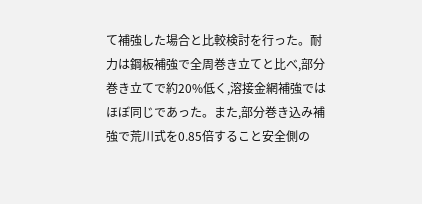て補強した場合と比較検討を行った。耐力は鋼板補強で全周巻き立てと比べ,部分巻き立てで約20%低く,溶接金網補強ではほぼ同じであった。また,部分巻き込み補強で荒川式を0.85倍すること安全側の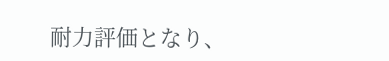耐力評価となり、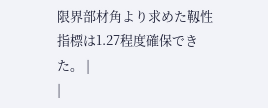限界部材角より求めた靱性指標は1.27程度確保できた。 |
|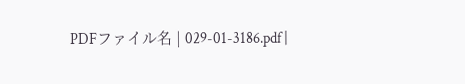PDFファイル名 | 029-01-3186.pdf |